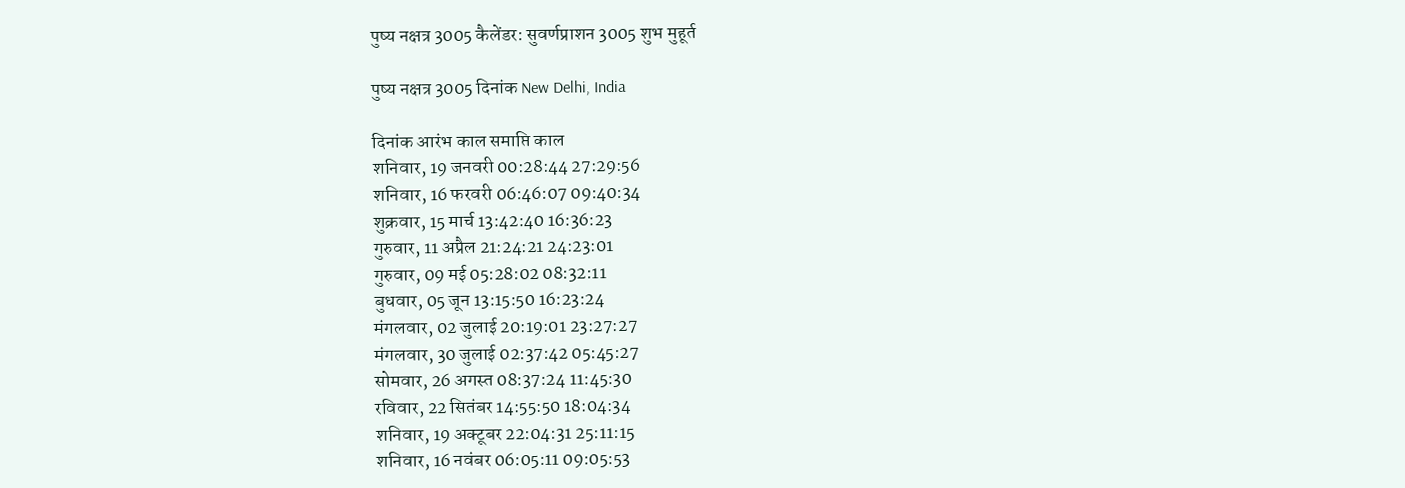पुष्य नक्षत्र 3005 कैलेंडर: सुवर्णप्राशन 3005 शुभ मुहूर्त

पुष्य नक्षत्र 3005 दिनांक New Delhi, India

दिनांक आरंभ काल समाप्ति काल
शनिवार, 19 जनवरी 00:28:44 27:29:56
शनिवार, 16 फरवरी 06:46:07 09:40:34
शुक्रवार, 15 मार्च 13:42:40 16:36:23
गुरुवार, 11 अप्रैल 21:24:21 24:23:01
गुरुवार, 09 मई 05:28:02 08:32:11
बुधवार, 05 जून 13:15:50 16:23:24
मंगलवार, 02 जुलाई 20:19:01 23:27:27
मंगलवार, 30 जुलाई 02:37:42 05:45:27
सोमवार, 26 अगस्त 08:37:24 11:45:30
रविवार, 22 सितंबर 14:55:50 18:04:34
शनिवार, 19 अक्टूबर 22:04:31 25:11:15
शनिवार, 16 नवंबर 06:05:11 09:05:53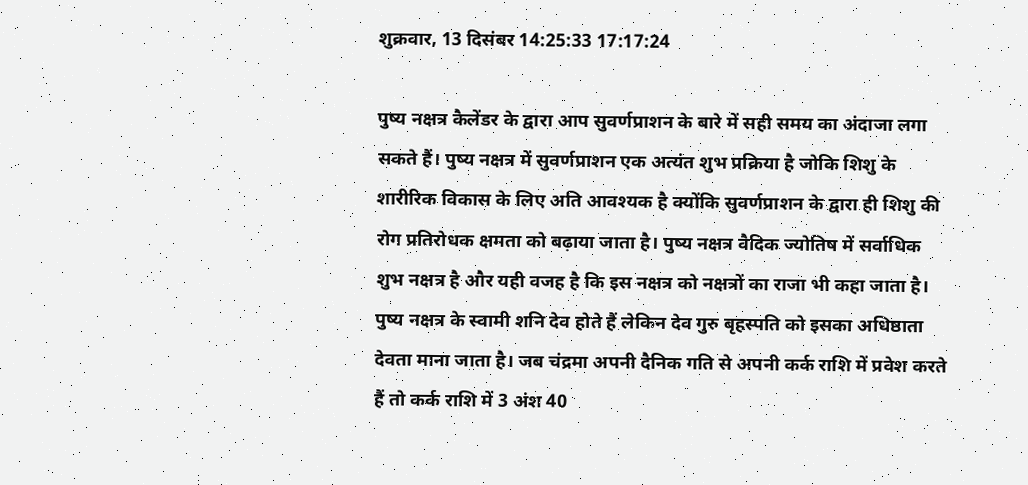शुक्रवार, 13 दिसंबर 14:25:33 17:17:24

पुष्य नक्षत्र कैलेंडर के द्वारा आप सुवर्णप्राशन के बारे में सही समय का अंदाजा लगा सकते हैं। पुष्य नक्षत्र में सुवर्णप्राशन एक अत्यंत शुभ प्रक्रिया है जोकि शिशु के शारीरिक विकास के लिए अति आवश्यक है क्योंकि सुवर्णप्राशन के द्वारा ही शिशु की रोग प्रतिरोधक क्षमता को बढ़ाया जाता है। पुष्य नक्षत्र वैदिक ज्योतिष में सर्वाधिक शुभ नक्षत्र है और यही वजह है कि इस नक्षत्र को नक्षत्रों का राजा भी कहा जाता है। पुष्य नक्षत्र के स्वामी शनि देव होते हैं लेकिन देव गुरु बृहस्पति को इसका अधिष्ठाता देवता माना जाता है। जब चंद्रमा अपनी दैनिक गति से अपनी कर्क राशि में प्रवेश करते हैं तो कर्क राशि में 3 अंश 40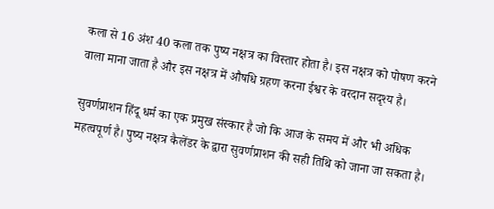कला से 16 अंश 40 कला तक पुष्य नक्षत्र का विस्तार होता है। इस नक्षत्र को पोषण करने वाला माना जाता है और इस नक्षत्र में औषधि ग्रहण करना ईश्वर के वरदान सदृश्य है।

सुवर्णप्राशन हिंदू धर्म का एक प्रमुख संस्कार है जो कि आज के समय में और भी अधिक महत्वपूर्ण है। पुष्य नक्षत्र कैलेंडर के द्वारा सुवर्णप्राशन की सही तिथि को जाना जा सकता है।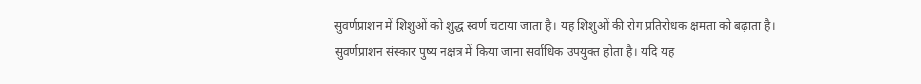सुवर्णप्राशन में शिशुओं को शुद्ध स्वर्ण चटाया जाता है। यह शिशुओं की रोग प्रतिरोधक क्षमता को बढ़ाता है। सुवर्णप्राशन संस्कार पुष्य नक्षत्र में किया जाना सर्वाधिक उपयुक्त होता है। यदि यह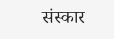संस्कार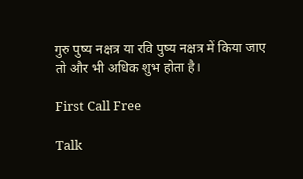गुरु पुष्य नक्षत्र या रवि पुष्य नक्षत्र में किया जाए तो और भी अधिक शुभ होता है।

First Call Free

Talk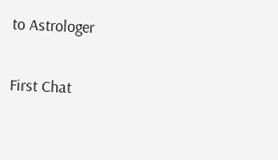to Astrologer

First Chat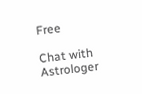Free

Chat with Astrologer